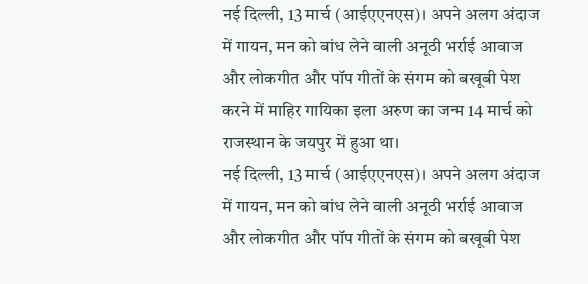नई दिल्ली, 13 मार्च (आईएएनएस)। अपने अलग अंदाज में गायन, मन को बांध लेने वाली अनूठी भर्राई आवाज और लोकगीत और पॉप गीतों के संगम को बखूबी पेश करने में माहिर गायिका इला अरुण का जन्म 14 मार्च को राजस्थान के जयपुर में हुआ था।
नई दिल्ली, 13 मार्च (आईएएनएस)। अपने अलग अंदाज में गायन, मन को बांध लेने वाली अनूठी भर्राई आवाज और लोकगीत और पॉप गीतों के संगम को बखूबी पेश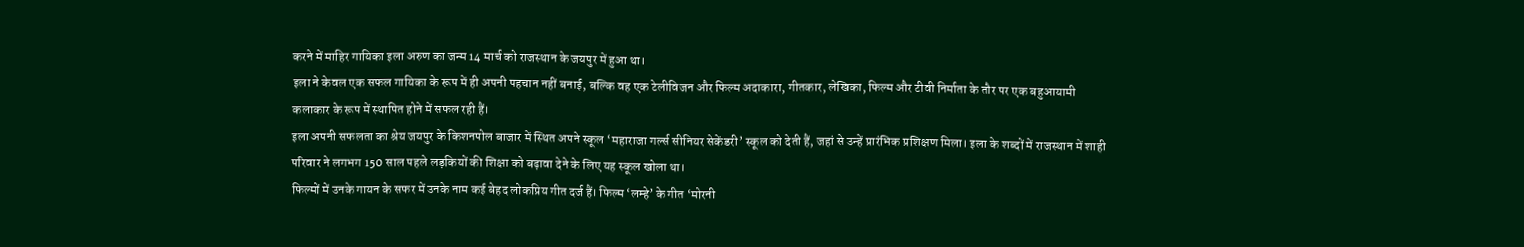करने में माहिर गायिका इला अरुण का जन्म 14 मार्च को राजस्थान के जयपुर में हुआ था।
इला ने केवल एक सफल गायिका के रूप में ही अपनी पहचान नहीं बनाई, बल्कि वह एक टेलीविजन और फिल्म अदाकारा, गीतकार, लेखिका, फिल्म और टीवी निर्माता के तौर पर एक बहुआयामी कलाकार के रूप में स्थापित होने में सफल रही हैं।
इला अपनी सफलता का श्रेय जयपुर के किशनपोल बाजार में स्थित अपने स्कूल ‘महाराजा गर्ल्स सीनियर सेकेंडरी’ स्कूल को देती हैं, जहां से उन्हें प्रारंभिक प्रशिक्षण मिला। इला के शब्दों में राजस्थान में शाही परिवार ने लगभग 150 साल पहले लड़कियों की शिक्षा को बढ़ावा देने के लिए यह स्कूल खोला था।
फिल्मों में उनके गायन के सफर में उनके नाम कई बेहद लोकप्रिय गीत दर्ज हैं। फिल्म ‘लम्हे’ के गीत ‘मोरनी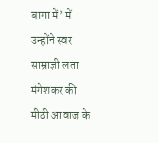बागा में’ में उन्होंने स्वर साम्राज्ञी लता मंगेशकर की मीठी आवाज के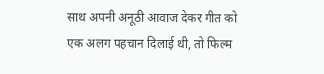साथ अपनी अनूठी आवाज देकर गीत को एक अलग पहचान दिलाई थी, तो फिल्म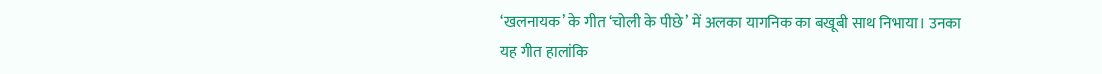‘खलनायक’ के गीत ‘चोली के पीछे’ में अलका यागनिक का बखूबी साथ निभाया। उनका यह गीत हालांकि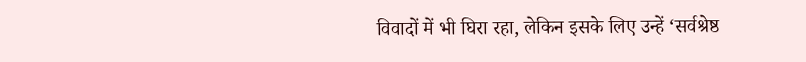विवादों में भी घिरा रहा, लेकिन इसके लिए उन्हें ‘सर्वश्रेष्ठ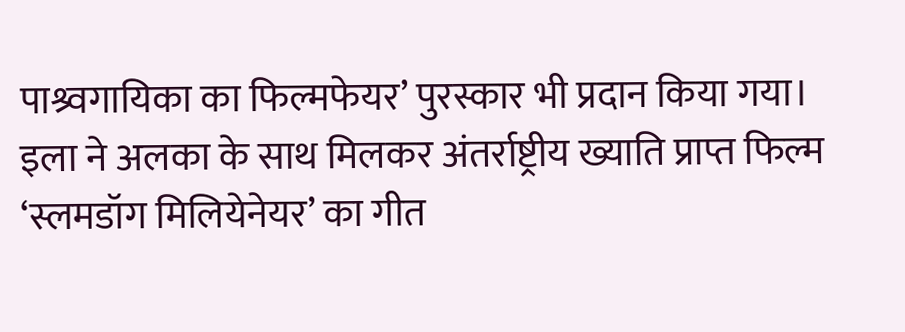पाश्र्वगायिका का फिल्मफेयर’ पुरस्कार भी प्रदान किया गया।
इला ने अलका के साथ मिलकर अंतर्राष्ट्रीय ख्याति प्राप्त फिल्म ‘स्लमडॉग मिलियेनेयर’ का गीत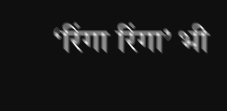‘रिंगा रिंगा’ भी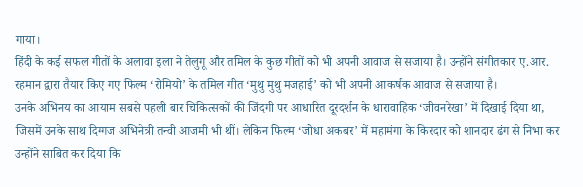गाया।
हिंदी के कई सफल गीतों के अलावा इला ने तेलुगू और तमिल के कुछ गीतों को भी अपनी आवाज से सजाया है। उन्होंने संगीतकार ए.आर. रहमान द्वारा तैयार किए गए फिल्म ‘रोमियो’ के तमिल गीत ‘मुथु मुथु मजहाई’ को भी अपनी आकर्षक आवाज से सजाया है।
उनके अभिनय का आयाम सबसे पहली बार चिकित्सकों की जिंदगी पर आधारित दूरदर्शन के धारावाहिक ‘जीवनरेखा’ में दिखाई दिया था, जिसमें उनके साथ दिग्गज अभिनेत्री तन्वी आजमी भी थीं। लेकिन फिल्म ‘जोधा अकबर’ में महामंगा के किरदार को शानदार ढंग से निभा कर उन्होंने साबित कर दिया कि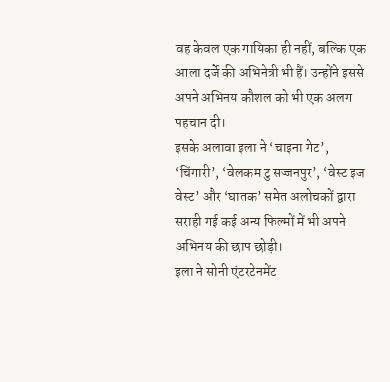वह केवल एक गायिका ही नहीं, बल्कि एक आला दर्जे की अभिनेत्री भी हैं। उन्होंने इससे अपने अभिनय कौशल को भी एक अलग पहचान दी।
इसके अलावा इला ने ‘चाइना गेट’, ‘चिंगारी’, ‘वेलकम टु सज्जनपुर’, ‘वेस्ट इज वेस्ट’ और ‘घातक’ समेत अलोचकों द्वारा सराही गई कई अन्य फिल्मों में भी अपने अभिनय की छाप छोड़ी।
इला ने सोनी एंटरटेनमेंट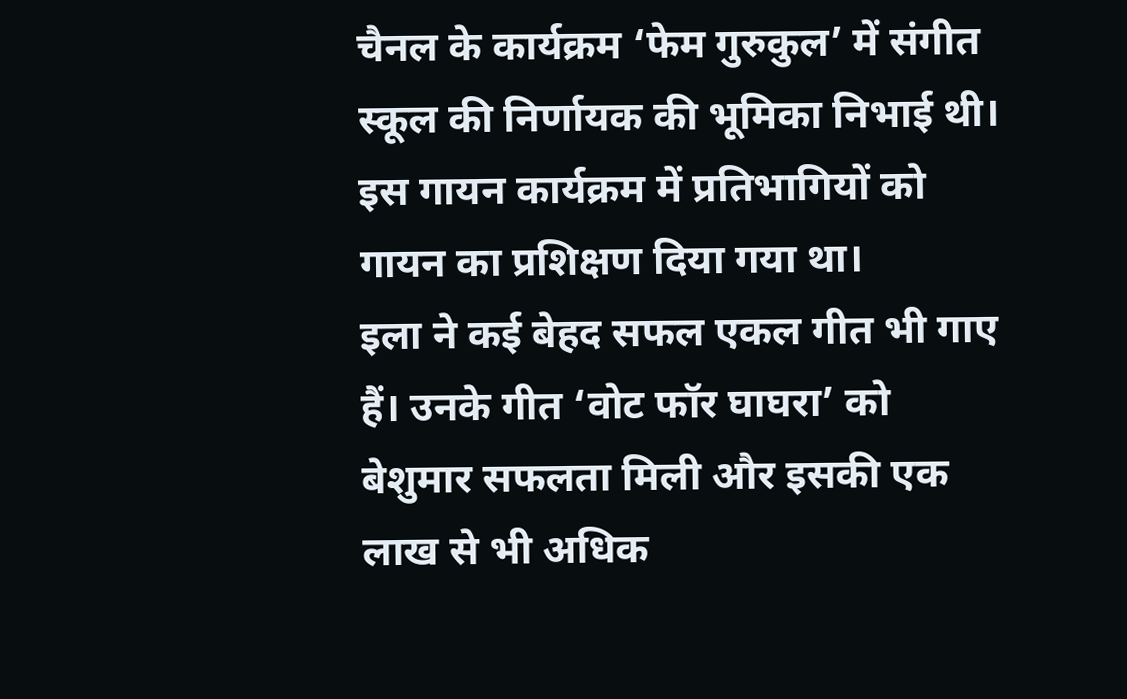चैनल के कार्यक्रम ‘फेम गुरुकुल’ में संगीत स्कूल की निर्णायक की भूमिका निभाई थी। इस गायन कार्यक्रम में प्रतिभागियों को गायन का प्रशिक्षण दिया गया था।
इला ने कई बेहद सफल एकल गीत भी गाए हैं। उनके गीत ‘वोट फॉर घाघरा’ को बेशुमार सफलता मिली और इसकी एक लाख से भी अधिक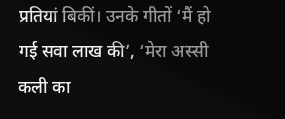प्रतियां बिकीं। उनके गीतों ‘मैं हो गई सवा लाख की’, ‘मेरा अस्सी कली का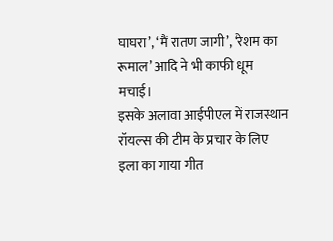घाघरा’, ‘मैं रातण जागी’, ‘रेशम का रूमाल’ आदि ने भी काफी धूम मचाई।
इसके अलावा आईपीएल में राजस्थान रॉयल्स की टीम के प्रचार के लिए इला का गाया गीत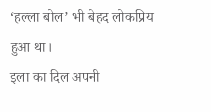‘हल्ला बोल’ भी बेहद लोकप्रिय हुआ था।
इला का दिल अपनी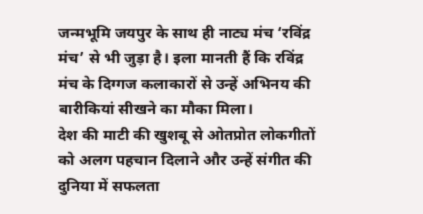जन्मभूमि जयपुर के साथ ही नाट्य मंच ‘रविंद्र मंच’ से भी जुड़ा है। इला मानती हैं कि रविंद्र मंच के दिग्गज कलाकारों से उन्हें अभिनय की बारीकियां सीखने का मौका मिला।
देश की माटी की खुशबू से ओतप्रोत लोकगीतों को अलग पहचान दिलाने और उन्हें संगीत की दुनिया में सफलता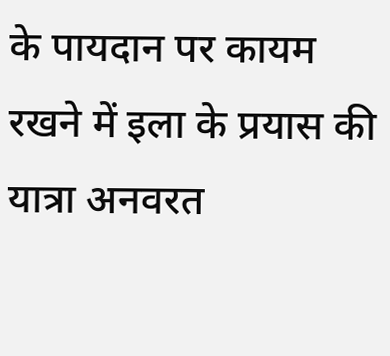के पायदान पर कायम रखने में इला के प्रयास की यात्रा अनवरत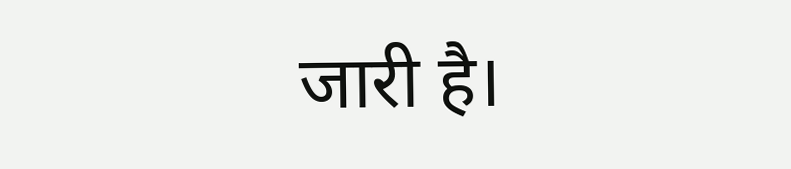जारी है।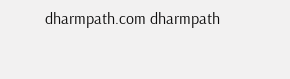dharmpath.com dharmpath